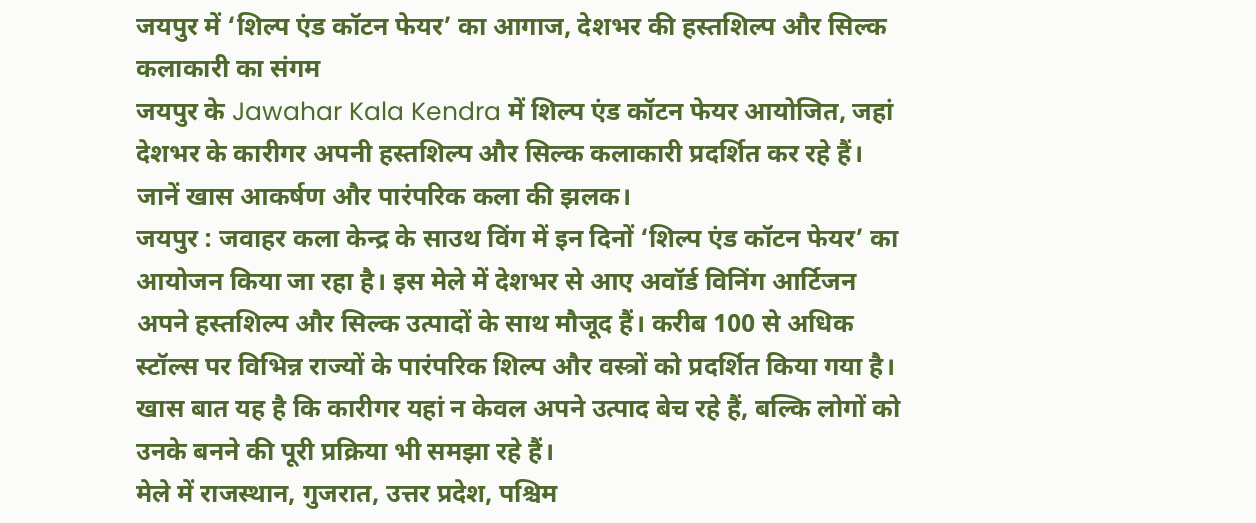जयपुर में ‘शिल्प एंड कॉटन फेयर’ का आगाज, देशभर की हस्तशिल्प और सिल्क कलाकारी का संगम
जयपुर के Jawahar Kala Kendra में शिल्प एंड कॉटन फेयर आयोजित, जहां देशभर के कारीगर अपनी हस्तशिल्प और सिल्क कलाकारी प्रदर्शित कर रहे हैं। जानें खास आकर्षण और पारंपरिक कला की झलक।
जयपुर : जवाहर कला केन्द्र के साउथ विंग में इन दिनों ‘शिल्प एंड कॉटन फेयर’ का आयोजन किया जा रहा है। इस मेले में देशभर से आए अवॉर्ड विनिंग आर्टिजन अपने हस्तशिल्प और सिल्क उत्पादों के साथ मौजूद हैं। करीब 100 से अधिक स्टॉल्स पर विभिन्न राज्यों के पारंपरिक शिल्प और वस्त्रों को प्रदर्शित किया गया है। खास बात यह है कि कारीगर यहां न केवल अपने उत्पाद बेच रहे हैं, बल्कि लोगों को उनके बनने की पूरी प्रक्रिया भी समझा रहे हैं।
मेले में राजस्थान, गुजरात, उत्तर प्रदेश, पश्चिम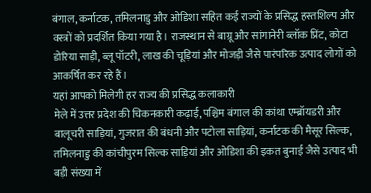बंगाल, कर्नाटक, तमिलनाडु और ओडिशा सहित कई राज्यों के प्रसिद्ध हस्तशिल्प और वस्त्रों को प्रदर्शित किया गया है। राजस्थान से बाग्रू और सांगानेरी ब्लॉक प्रिंट, कोटा डोरिया साड़ी, ब्लू पॉटरी, लाख की चूड़ियां और मोजड़ी जैसे पारंपरिक उत्पाद लोगों को आकर्षित कर रहे हैं।
यहां आपको मिलेगी हर राज्य की प्रसिद्ध कलाकारी
मेले में उत्तर प्रदेश की चिकनकारी कढ़ाई, पश्चिम बंगाल की कांथा एम्ब्रॉयडरी और बालूचरी साड़ियां, गुजरात की बंधनी और पटोला साड़ियां, कर्नाटक की मैसूर सिल्क, तमिलनाडु की कांचीपुरम सिल्क साड़ियां और ओडिशा की इकत बुनाई जैसे उत्पाद भी बड़ी संख्या में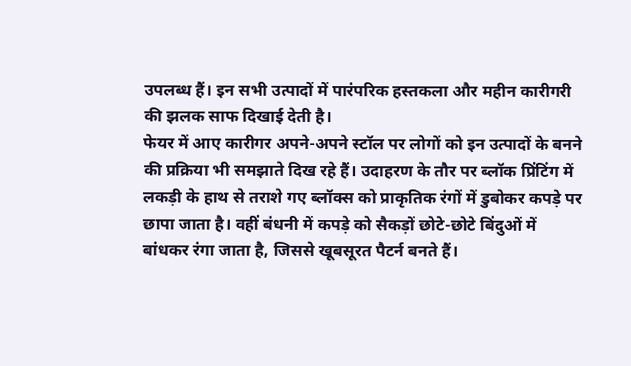उपलब्ध हैं। इन सभी उत्पादों में पारंपरिक हस्तकला और महीन कारीगरी की झलक साफ दिखाई देती है।
फेयर में आए कारीगर अपने-अपने स्टॉल पर लोगों को इन उत्पादों के बनने की प्रक्रिया भी समझाते दिख रहे हैं। उदाहरण के तौर पर ब्लॉक प्रिंटिंग में लकड़ी के हाथ से तराशे गए ब्लॉक्स को प्राकृतिक रंगों में डुबोकर कपड़े पर छापा जाता है। वहीं बंधनी में कपड़े को सैकड़ों छोटे-छोटे बिंदुओं में बांधकर रंगा जाता है, जिससे खूबसूरत पैटर्न बनते हैं।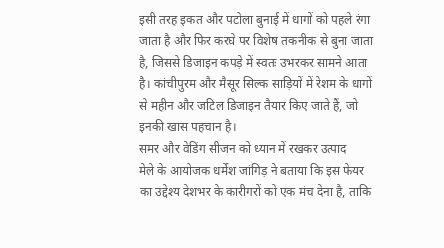इसी तरह इकत और पटोला बुनाई में धागों को पहले रंगा जाता है और फिर करघे पर विशेष तकनीक से बुना जाता है, जिससे डिजाइन कपड़े में स्वतः उभरकर सामने आता है। कांचीपुरम और मैसूर सिल्क साड़ियों में रेशम के धागों से महीन और जटिल डिजाइन तैयार किए जाते हैं, जो इनकी खास पहचान है।
समर और वेडिंग सीजन को ध्यान में रखकर उत्पाद
मेले के आयोजक धर्मेश जांगिड़ ने बताया कि इस फेयर का उद्देश्य देशभर के कारीगरों को एक मंच देना है, ताकि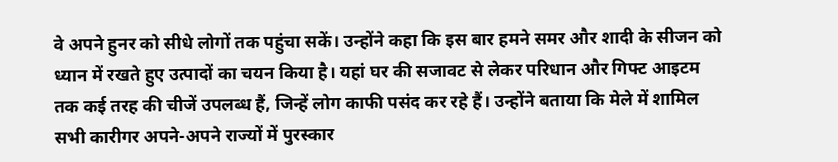वे अपने हुनर को सीधे लोगों तक पहुंचा सकें। उन्होंने कहा कि इस बार हमने समर और शादी के सीजन को ध्यान में रखते हुए उत्पादों का चयन किया है। यहां घर की सजावट से लेकर परिधान और गिफ्ट आइटम तक कई तरह की चीजें उपलब्ध हैं, जिन्हें लोग काफी पसंद कर रहे हैं। उन्होंने बताया कि मेले में शामिल सभी कारीगर अपने-अपने राज्यों में पुरस्कार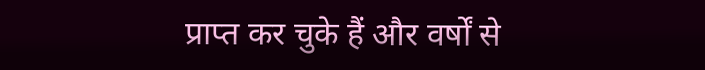प्राप्त कर चुके हैं और वर्षों से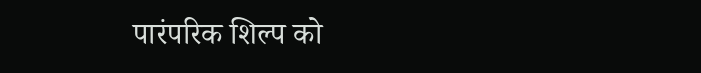पारंपरिक शिल्प को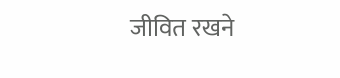जीवित रखने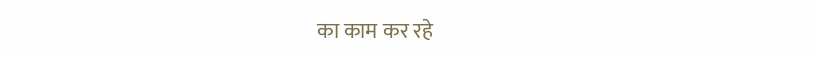का काम कर रहे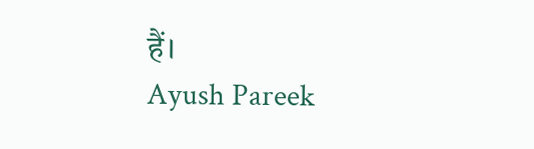हैं।
Ayush Pareek